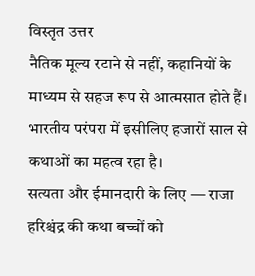विस्तृत उत्तर
नैतिक मूल्य रटाने से नहीं, कहानियों के माध्यम से सहज रूप से आत्मसात होते हैं। भारतीय परंपरा में इसीलिए हजारों साल से कथाओं का महत्व रहा है।
सत्यता और ईमानदारी के लिए — राजा हरिश्चंद्र की कथा बच्चों को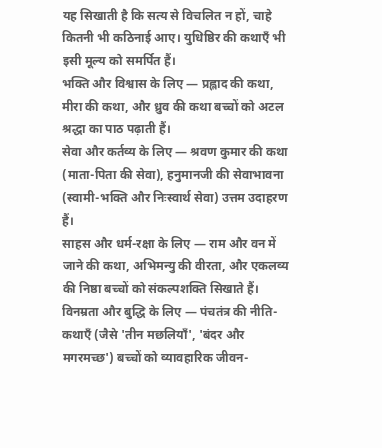यह सिखाती है कि सत्य से विचलित न हों, चाहे कितनी भी कठिनाई आए। युधिष्ठिर की कथाएँ भी इसी मूल्य को समर्पित हैं।
भक्ति और विश्वास के लिए — प्रह्लाद की कथा, मीरा की कथा, और ध्रुव की कथा बच्चों को अटल श्रद्धा का पाठ पढ़ाती हैं।
सेवा और कर्तव्य के लिए — श्रवण कुमार की कथा (माता-पिता की सेवा), हनुमानजी की सेवाभावना (स्वामी-भक्ति और निःस्वार्थ सेवा) उत्तम उदाहरण हैं।
साहस और धर्म-रक्षा के लिए — राम और वन में जाने की कथा, अभिमन्यु की वीरता, और एकलव्य की निष्ठा बच्चों को संकल्पशक्ति सिखाते हैं।
विनम्रता और बुद्धि के लिए — पंचतंत्र की नीति-कथाएँ (जैसे 'तीन मछलियाँ', 'बंदर और मगरमच्छ') बच्चों को व्यावहारिक जीवन-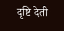दृष्टि देती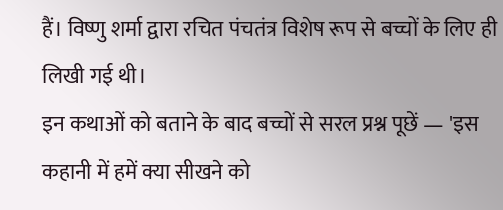हैं। विष्णु शर्मा द्वारा रचित पंचतंत्र विशेष रूप से बच्चों के लिए ही लिखी गई थी।
इन कथाओं को बताने के बाद बच्चों से सरल प्रश्न पूछें — 'इस कहानी में हमें क्या सीखने को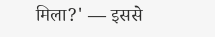मिला?' — इससे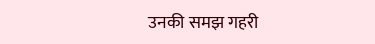उनकी समझ गहरी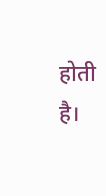होती है।